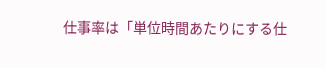仕事率は「単位時間あたりにする仕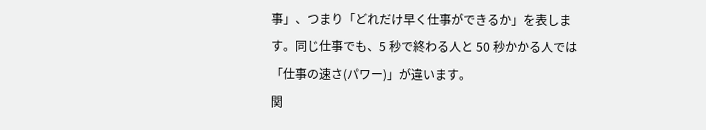事」、つまり「どれだけ早く仕事ができるか」を表します。同じ仕事でも、5 秒で終わる人と 50 秒かかる人では「仕事の速さ(パワー)」が違います。
関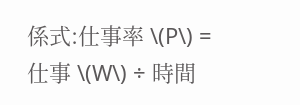係式:仕事率 \(P\) = 仕事 \(W\) ÷ 時間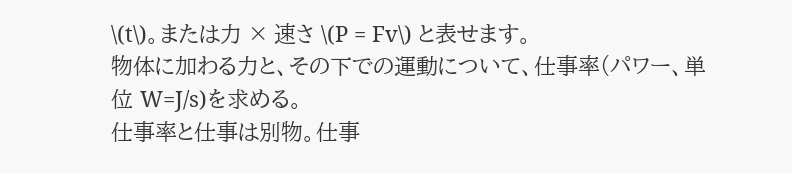\(t\)。または力 × 速さ \(P = Fv\) と表せます。
物体に加わる力と、その下での運動について、仕事率(パワー、単位 W=J/s)を求める。
仕事率と仕事は別物。仕事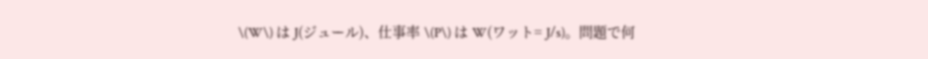\(W\) は J(ジュール)、仕事率 \(P\) は W(ワット= J/s)。問題で何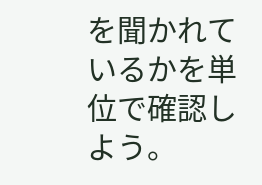を聞かれているかを単位で確認しよう。